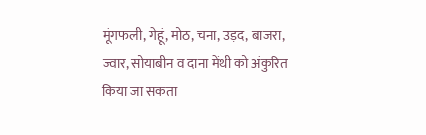मूंगफली, गेहूं, मोठ, चना, उड़द, बाजरा, ज्वार, सोयाबीन व दाना मेंथी को अंकुरित किया जा सकता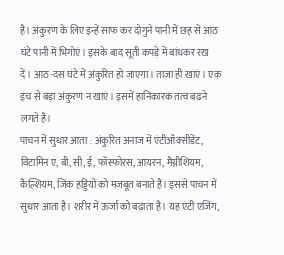है। अंकुरण के लिए इन्हें साफ कर दोगुने पानी में छह से आठ घंटे पानी में भिगोएं। इसके बाद सूती कपड़े में बांधकर रख दें। आठ-दस घंटे में अंकुरित हो जाएगा। ताजा ही खाएं। एक इंच से बड़ा अंकुरण न खाएं। इसमें हानिकारक तत्व बढने लगते हैं।
पाचन में सुधार आता : अंकुरित अनाज में एंटीऑक्सीडेंट, विटामिन ए, बी, सी, ई, फॉस्फोरस, आयरन, मैग्नीशियम, कैल्शियम, जिंक हड्डियों को मजबूत बनाते हैं। इससे पाचन में सुधार आता है। शरीर में ऊर्जा को बढ़ाता है। यह एंटी एजिंग,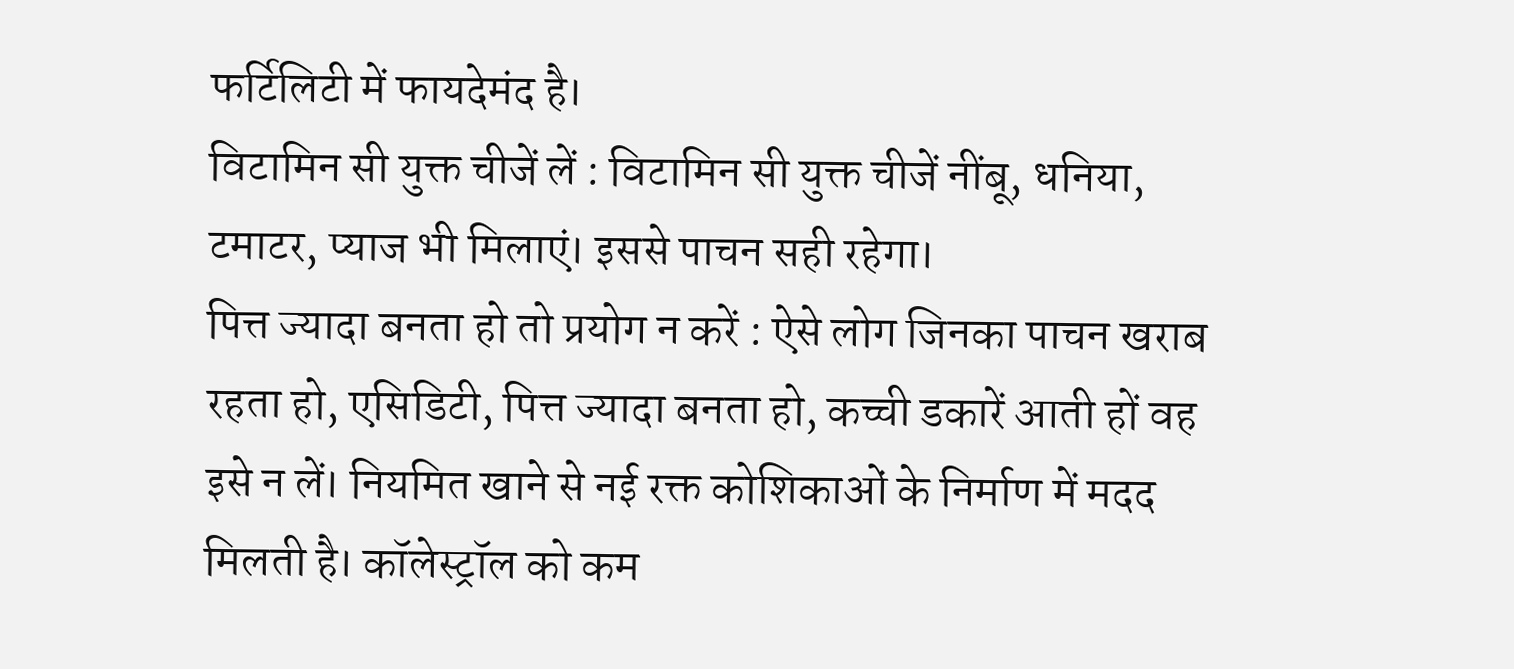फर्टिलिटी में फायदेमंद है।
विटामिन सी युक्त चीजें लें : विटामिन सी युक्त चीजें नींबू, धनिया, टमाटर, प्याज भी मिलाएं। इससे पाचन सही रहेगा।
पित्त ज्यादा बनता हो तो प्रयोग न करें : ऐसे लोग जिनका पाचन खराब रहता हो, एसिडिटी, पित्त ज्यादा बनता हो, कच्ची डकारें आती हों वह इसे न लें। नियमित खाने से नई रक्त कोशिकाओं के निर्माण में मदद मिलती है। कॉलेस्ट्रॉल को कम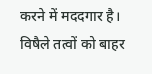करने में मददगार है। विषैले तत्वों को बाहर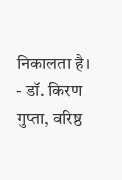निकालता है।
- डॉ. किरण गुप्ता, वरिष्ठ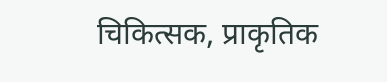चिकित्सक, प्राकृतिक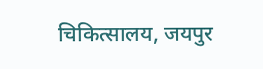चिकित्सालय, जयपुर